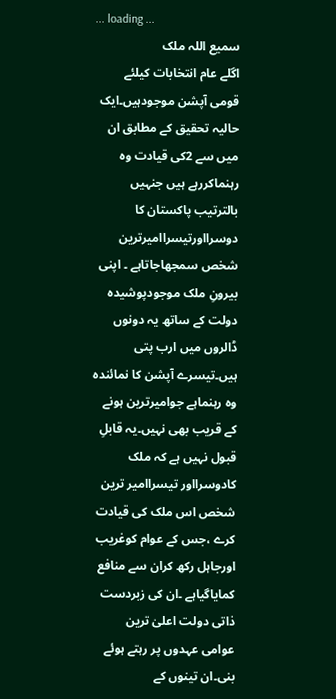... loading ...
سمیع اللہ ملک
اگلے عام انتخابات کیلئے قومی آپشن موجودہیں۔ایک حالیہ تحقیق کے مطابق ان میں سے 2کی قیادت وہ رہنماکررہے ہیں جنہیں بالترتیب پاکستان کا دوسرااورتیسراامیرترین شخص سمجھاجاتاہے ۔ اپنی بیرونِ ملک موجودپوشیدہ دولت کے ساتھ یہ دونوں ڈالروں میں ارب پتی ہیں۔تیسرے آپشن کا نمائندہ وہ رہنماہے جوامیرترین ہونے کے قریب بھی نہیں۔یہ قابلِ قبول نہیں ہے کہ ملک کادوسرااور تیسراامیر ترین شخص اس ملک کی قیادت کرے ،جس کے عوام کوغریب اورجاہل رکھ کران سے منافع کمایاگیاہے ۔ان کی زبردست ذاتی دولت اعلیٰ ترین عوامی عہدوں پر رہتے ہوئے بنی۔ان تینوں کے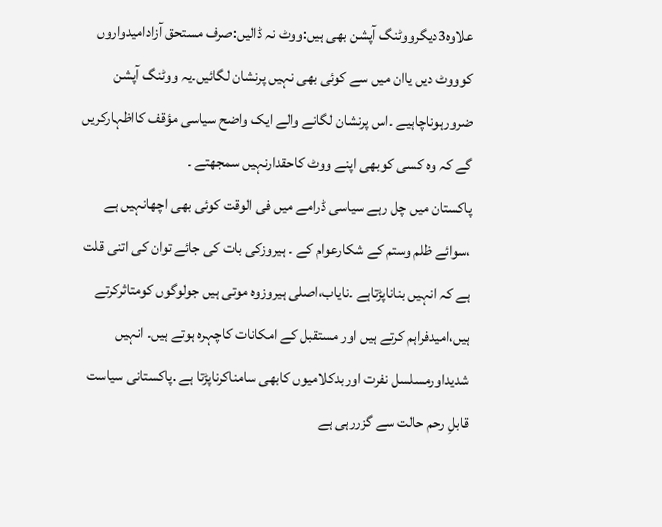علاوہ3دیگرووٹنگ آپشن بھی ہیں:ووٹ نہ ڈالیں:صرف مستحق آزادامیدواروں کوووٹ دیں یاان میں سے کوئی بھی نہیں پرنشان لگائیں۔یہ ووٹنگ آپشن ضرورہوناچاہیے ۔اس پرنشان لگانے والے ایک واضح سیاسی مؤقف کااظہارکریں گے کہ وہ کسی کوبھی اپنے ووٹ کاحقدارنہیں سمجھتے ۔
پاکستان میں چل رہے سیاسی ڈرامے میں فی الوقت کوئی بھی اچھانہیں ہے ،سوائے ظلم وستم کے شکارعوام کے ۔ ہیروزکی بات کی جائے توان کی اتنی قلت ہے کہ انہیں بناناپڑتاہے ۔نایاب،اصلی ہیروزوہ موتی ہیں جولوگوں کومتاثرکرتے ہیں،امیدفراہم کرتے ہیں اور مستقبل کے امکانات کاچہرہ ہوتے ہیں۔ انہیں شدیداورمسلسل نفرت اوربدکلامیوں کابھی سامناکرناپڑتا ہے .پاکستانی سیاست قابلِ رحم حالت سے گزررہی ہے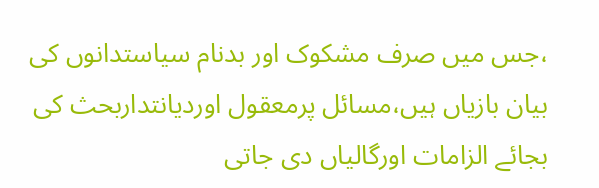،جس میں صرف مشکوک اور بدنام سیاستدانوں کی بیان بازیاں ہیں،مسائل پرمعقول اوردیانتداربحث کی بجائے الزامات اورگالیاں دی جاتی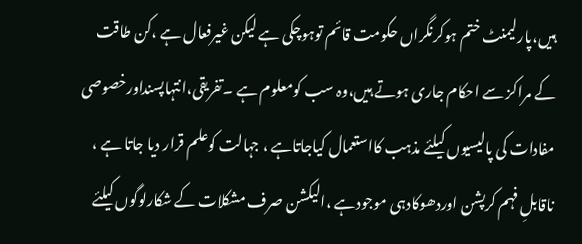ہیں،پارلیمنٹ ختم ہوکرنگراں حکومت قائم توہوچکی ہے لیکن غیرفعال ہے ،کن طاقت کے مراکز سے احکام جاری ہوتے ہیں،وہ سب کومعلوم ہے ۔تفریقی،انتہاپسنداورخصوصی مفادات کی پالیسیوں کیلئے مذہب کااستعمال کیاجاتاہے ، جہالت کوعلم قرار دیا جاتا ہے ، ناقابلِ فہم کرپشن اوردھوکادہی موجودہے ،الیکشن صرف مشکلات کے شکارلوگوں کیلئے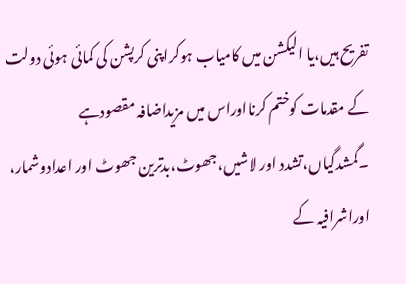تفریح ہیں،یا الیکشن میں کامیاب ہوکراپنی کرپشن کی کمائی ہوئی دولت کے مقدمات کوختم کرنااوراس میں مزیداضافہ مقصودہے ۔گمشدگیاں،تشدد اور لاشیں،جھوٹ،بدترین جھوٹ اور اعدادوشمار، اوراشرافیہ کے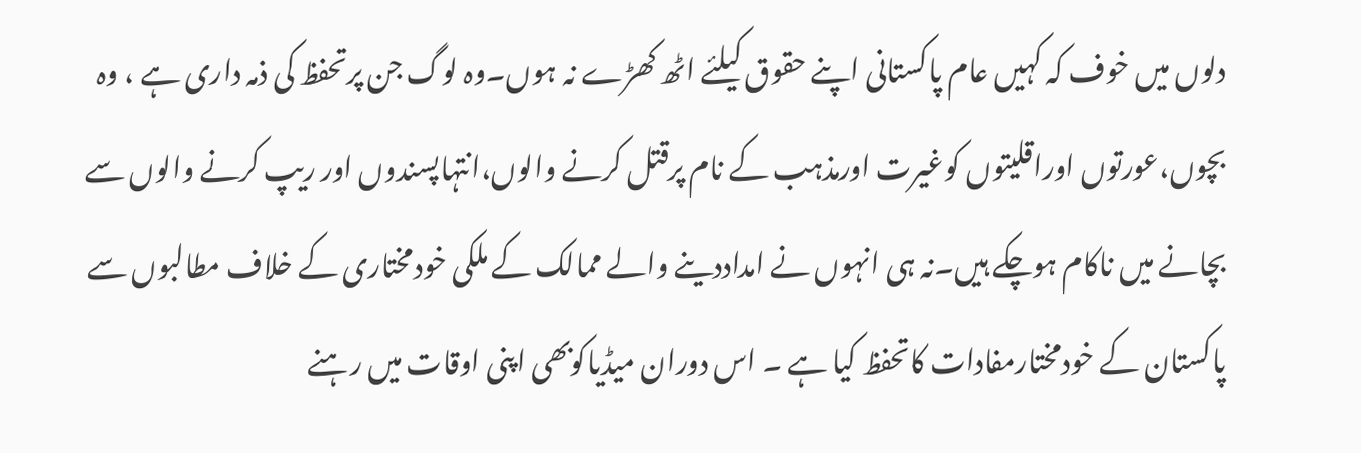دلوں میں خوف کہ کہیں عام پاکستانی اپنے حقوق کیلئے اٹھ کھڑے نہ ہوں۔وہ لوگ جن پرتحفظ کی ذمہ داری ہے ، وہ بچوں،عورتوں اوراقلیتوں کوغیرت اورمذہب کے نام پرقتل کرنے والوں،انتہاپسندوں اور ریپ کرنے والوں سے بچانے میں ناکام ہوچکے ہیں۔نہ ہی انہوں نے امداددینے والے ممالک کے ملکی خودمختاری کے خلاف مطالبوں سے پاکستان کے خودمختارمفادات کاتحفظ کیا ہے ۔ اس دوران میڈیاکوبھی اپنی اوقات میں رہنے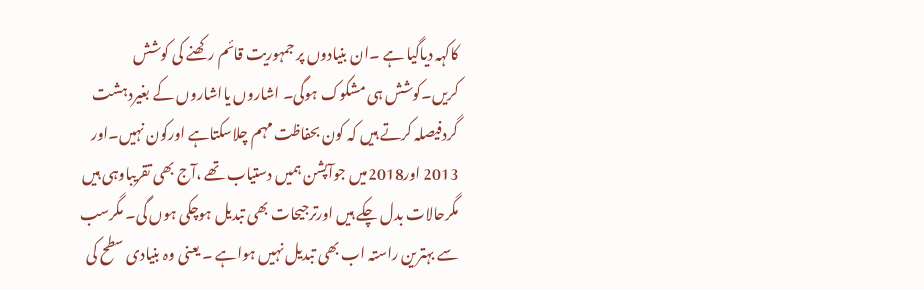کاکہہ دیاگیا ہے ۔ان بنیادوں پر جمہوریت قائم رکھنے کی کوشش کریں۔کوشش ہی مشکوک ہوگی۔ اشاروں یااشاروں کے بغیردہشت گردفیصلہ کرتے ہیں کہ کون بحفاظت مہم چلاسکتاہے اورکون نہیں۔اور 2013 اور2018میں جوآپشن ہمیں دستیاب تھے ،آج بھی تقریباوہی ہیں مگرحالات بدل چکے ہیں اورترجیحات بھی تبدیل ہوچکی ہوں گی۔ مگرسب سے بہترین راستہ اب بھی تبدیل نہیں ہواہے ۔ یعنی وہ بنیادی سطح کی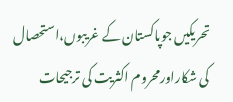تحریکیں جوپاکستان کے غریبوں،استحصال کی شکاراورمحروم اکثریت کی ترجیحات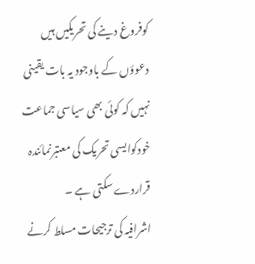کوفروغ دینے کی تحریکیں ہیں دعوؤں کے باوجود یہ بات یقینی نہیں کہ کوئی بھی سیاسی جماعت خودکوایسی تحریک کی معتبرنمائندہ قراردے سکتی ہے ۔
اشرافیہ کی ترجیحات مسلط کرنے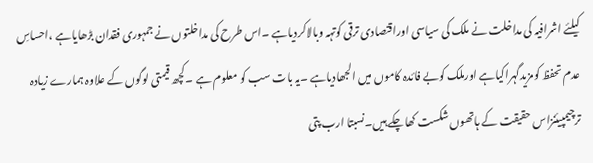کیلئے اشرافیہ کی مداخلت نے ملک کی سیاسی اوراقتصادی ترقی کوتہہ وبالاکردیاہے ۔اس طرح کی مداخلتوں نے جمہوری فقدان بڑھایاہے ،احساسِ عدم تحفظ کومزیدگہراکیاہے اورملک کوبے فائدہ کاموں میں الجھادیاہے ۔یہ بات سب کو معلوم ہے ۔کچھ قیمتی لوگوں کے علاوہ ہمارے زیادہ ترچیمپیئنزاس حقیقت کے ہاتھوں شکست کھاچکے ہیں۔نسبتا ارب پتی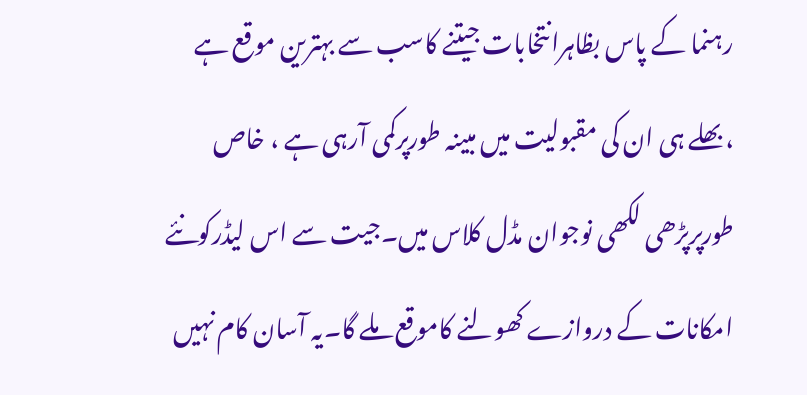رہنما کے پاس بظاہرانتخابات جیتنے کاسب سے بہترین موقع ہے ،بھلے ہی ان کی مقبولیت میں مبینہ طورپرکمی آرہی ہے ، خاص طورپرپڑھی لکھی نوجوان مڈل کلاس میں۔جیت سے اس لیڈرکونئے امکانات کے دروازے کھولنے کاموقع ملے گا۔یہ آسان کام نہیں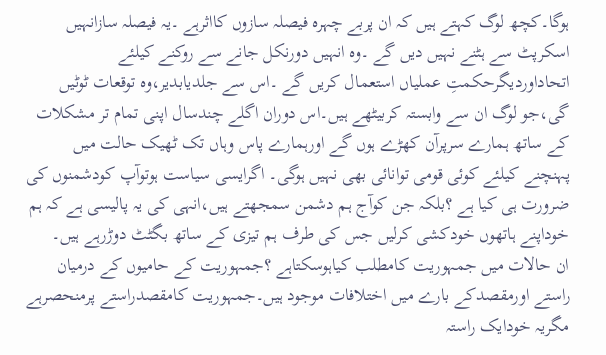ہوگا۔کچھ لوگ کہتے ہیں کہ ان پربے چہرہ فیصلہ سازوں کااثرہے ۔یہ فیصلہ سازانہیں اسکرپٹ سے ہٹنے نہیں دیں گے ۔وہ انہیں دورنکل جانے سے روکنے کیلئے اتحاداوردیگرحکمتِ عملیاں استعمال کریں گے ۔اس سے جلدیابدیر،وہ توقعات ٹوٹیں گی،جو لوگ ان سے وابستہ کربیٹھے ہیں۔اس دوران اگلے چندسال اپنی تمام تر مشکلات کے ساتھ ہمارے سرپرآن کھڑے ہوں گے اورہمارے پاس وہاں تک ٹھیک حالت میں پہنچنے کیلئے کوئی قومی توانائی بھی نہیں ہوگی۔ اگرایسی سیاست ہوتوآپ کودشمنوں کی ضرورت ہی کیا ہے ؟بلکہ جن کوآج ہم دشمن سمجھتے ہیں،انہی کی یہ پالیسی ہے کہ ہم خوداپنے ہاتھوں خودکشی کرلیں جس کی طرف ہم تیزی کے ساتھ بگٹٹ دوڑرہے ہیں۔
ان حالات میں جمہوریت کامطلب کیاہوسکتاہے ؟جمہوریت کے حامیوں کے درمیان راستے اورمقصدکے بارے میں اختلافات موجود ہیں۔جمہوریت کامقصدراستے پرمنحصرہے مگریہ خودایک راستہ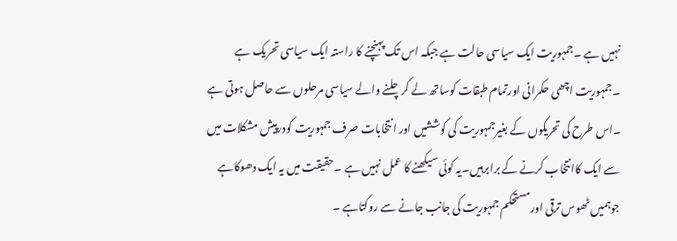نہیں ہے ۔جمہوریت ایک سیاسی حالت ہے جبکہ اس تک پہنچنے کا راستہ ایک سیاسی تحریک ہے ۔جمہوریت اچھی حکمرانی اورتمام طبقات کوساتھ لے کرچلنے والے سیاسی مرحلوں سے حاصل ہوتی ہے ۔اس طرح کی تحریکوں کے بغیرجمہوریت کی کوششیں اور انتخابات صرف جمہوریت کودرپیش مشکلات میں سے ایک کاانتخاب کرنے کے برابرہیں۔یہ کوئی سیکھنے کا عمل نہیں ہے ۔حقیقت میں یہ ایک دھوکاہے جوہمیں ٹھوس ترقی اورمستحکم جمہوریت کی جانب جانے سے روکتاہے ۔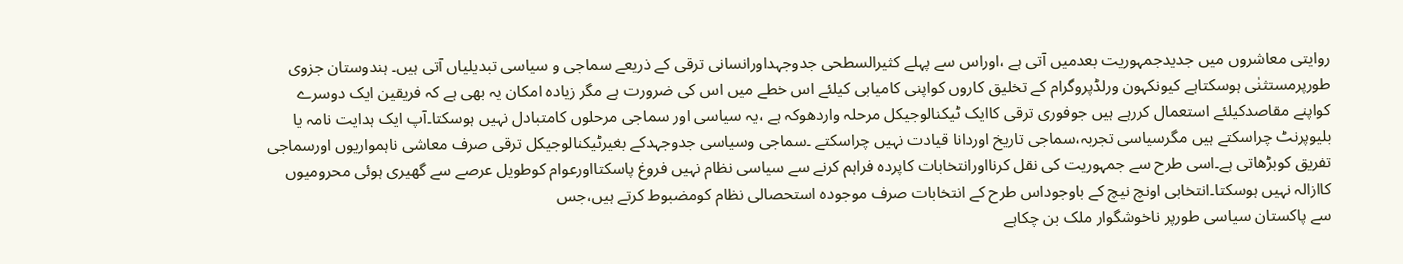روایتی معاشروں میں جدیدجمہوریت بعدمیں آتی ہے ،اوراس سے پہلے کثیرالسطحی جدوجہداورانسانی ترقی کے ذریعے سماجی و سیاسی تبدیلیاں آتی ہیں۔ ہندوستان جزوی طورپرمستثنٰی ہوسکتاہے کیونکہون ورلڈپروگرام کے تخلیق کاروں کواپنی کامیابی کیلئے اس خطے میں اس کی ضرورت ہے مگر زیادہ امکان یہ بھی ہے کہ فریقین ایک دوسرے کواپنے مقاصدکیلئے استعمال کررہے ہیں جوفوری ترقی کاایک ٹیکنالوجیکل مرحلہ واردھوکہ ہے ،یہ سیاسی اور سماجی مرحلوں کامتبادل نہیں ہوسکتا۔آپ ایک ہدایت نامہ یا بلیوپرنٹ چراسکتے ہیں مگرسیاسی تجربہ،سماجی تاریخ اوردانا قیادت نہیں چراسکتے ۔سماجی وسیاسی جدوجہدکے بغیرٹیکنالوجیکل ترقی صرف معاشی ناہمواریوں اورسماجی تفریق کوبڑھاتی ہے۔اسی طرح سے جمہوریت کی نقل کرنااورانتخابات کاپردہ فراہم کرنے سے سیاسی نظام نہیں فروغ پاسکتااورعوام کوطویل عرصے سے گھیری ہوئی محرومیوں کاازالہ نہیں ہوسکتا۔انتخابی اونچ نیچ کے باوجوداس طرح کے انتخابات صرف موجودہ استحصالی نظام کومضبوط کرتے ہیں،جس
سے پاکستان سیاسی طورپر ناخوشگوار ملک بن چکاہے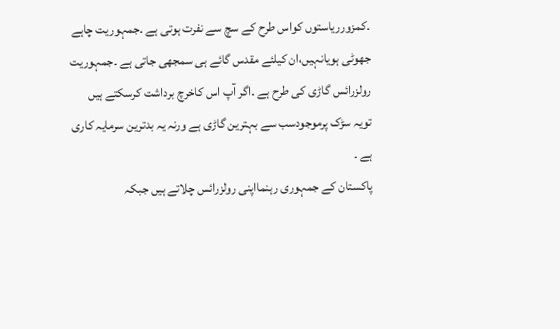۔کمزورریاستوں کواس طرح کے سچ سے نفرت ہوتی ہے ۔جمہوریت چاہے جھوٹی ہویانہیں،ان کیلئے مقدس گائے ہی سمجھی جاتی ہے ۔جمہوریت رولزرائس گاڑی کی طرح ہے ۔اگر آپ اس کاخرچ برداشت کرسکتے ہیں تویہ سڑک پرموجودسب سے بہترین گاڑی ہے ورنہ یہ بدترین سرمایہ کاری ہے ۔
پاکستان کے جمہوری رہنمااپنی رولزرائس چلاتے ہیں جبکہ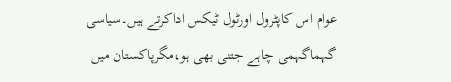عوام اس کاپٹرول اورٹول ٹیکس اداکرتے ہیں۔سیاسی گہماگہمی چاہے جتنی بھی ہو،مگرپاکستان میں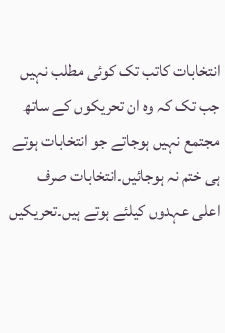انتخابات کاتب تک کوئی مطلب نہیں جب تک کہ وہ ان تحریکوں کے ساتھ مجتمع نہیں ہوجاتے جو انتخابات ہوتے ہی ختم نہ ہوجائیں۔انتخابات صرف اعلی عہدوں کیلئے ہوتے ہیں۔تحریکیں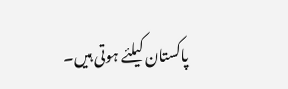پاکستان کیلئے ہوتی ہیں۔